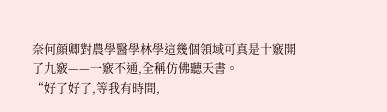奈何顔卿對農學醫學林學這幾個領域可真是十竅開了九竅——一竅不通,全稱仿佛聽天書。
“好了好了,等我有時間,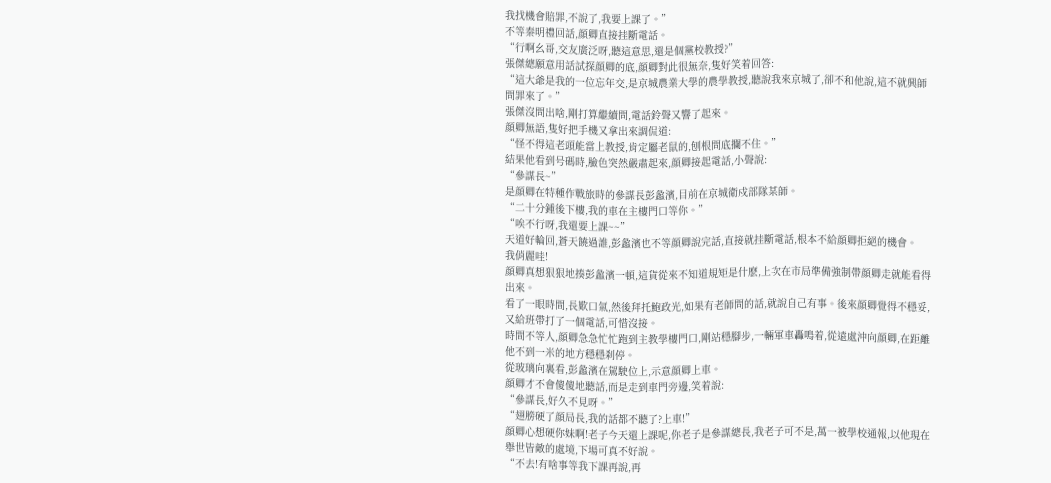我找機會賠罪,不說了,我要上課了。”
不等秦明禮回話,顔卿直接挂斷電話。
“行啊幺哥,交友廣泛呀,聽這意思,還是個黨校教授?”
張傑總願意用話試探顔卿的底,顔卿對此很無奈,隻好笑着回答:
“這大爺是我的一位忘年交,是京城農業大學的農學教授,聽說我來京城了,卻不和他說,這不就興師問罪來了。”
張傑沒問出啥,剛打算繼續問,電話鈴聲又響了起來。
顔卿無語,隻好把手機又拿出來調侃道:
“怪不得這老頭能當上教授,肯定屬老鼠的,刨根問底攔不住。”
結果他看到号碼時,臉色突然嚴肅起來,顔卿接起電話,小聲說:
“參謀長~”
是顔卿在特種作戰旅時的參謀長彭蠡濱,目前在京城衛戍部隊某師。
“二十分鍾後下樓,我的車在主樓門口等你。”
“唉不行呀,我還要上課~~”
天道好輪回,蒼天饒過誰,彭蠡濱也不等顔卿說完話,直接就挂斷電話,根本不給顔卿拒絕的機會。
我俏麗哇!
顔卿真想狠狠地揍彭蠡濱一頓,這貨從來不知道規矩是什麽,上次在市局準備強制帶顔卿走就能看得出來。
看了一眼時間,長歎口氣,然後拜托鮑政光,如果有老師問的話,就說自己有事。後來顔卿覺得不穩妥,又給班帶打了一個電話,可惜沒接。
時間不等人,顔卿急急忙忙跑到主教學樓門口,剛站穩腳步,一輛軍車轟鳴着,從遠處沖向顔卿,在距離他不到一米的地方穩穩刹停。
從玻璃向裏看,彭蠡濱在駕駛位上,示意顔卿上車。
顔卿才不會傻傻地聽話,而是走到車門旁邊,笑着說:
“參謀長,好久不見呀。”
“翅膀硬了顔局長,我的話都不聽了?上車!”
顔卿心想硬你妹啊!老子今天還上課呢,你老子是參謀總長,我老子可不是,萬一被學校通報,以他現在舉世皆敵的處境,下場可真不好說。
“不去!有啥事等我下課再說,再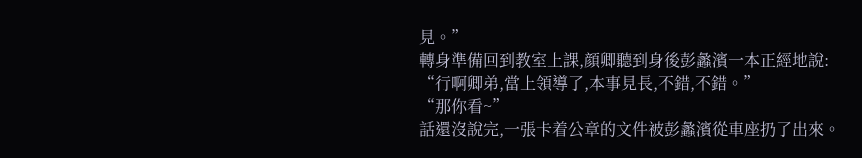見。”
轉身準備回到教室上課,顔卿聽到身後彭蠡濱一本正經地說:
“行啊卿弟,當上領導了,本事見長,不錯,不錯。”
“那你看~”
話還沒說完,一張卡着公章的文件被彭蠡濱從車座扔了出來。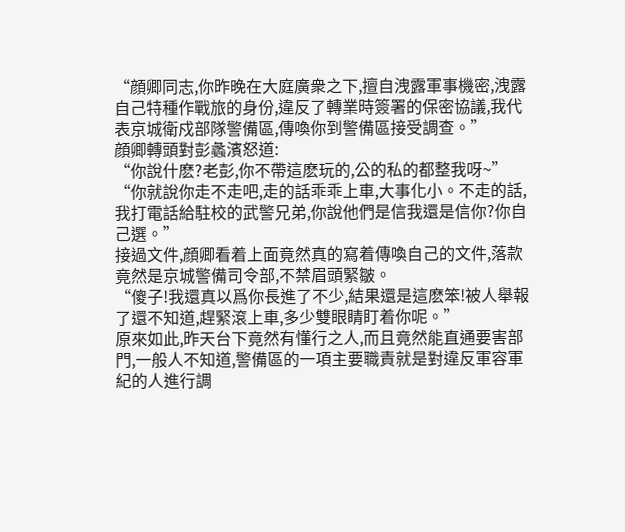“顔卿同志,你昨晚在大庭廣衆之下,擅自洩露軍事機密,洩露自己特種作戰旅的身份,違反了轉業時簽署的保密協議,我代表京城衛戍部隊警備區,傳喚你到警備區接受調查。”
顔卿轉頭對彭蠡濱怒道:
“你說什麽?老彭,你不帶這麽玩的,公的私的都整我呀~”
“你就說你走不走吧,走的話乖乖上車,大事化小。不走的話,我打電話給駐校的武警兄弟,你說他們是信我還是信你?你自己選。”
接過文件,顔卿看着上面竟然真的寫着傳喚自己的文件,落款竟然是京城警備司令部,不禁眉頭緊皺。
“傻子!我還真以爲你長進了不少,結果還是這麽笨!被人舉報了還不知道,趕緊滾上車,多少雙眼睛盯着你呢。”
原來如此,昨天台下竟然有懂行之人,而且竟然能直通要害部門,一般人不知道,警備區的一項主要職責就是對違反軍容軍紀的人進行調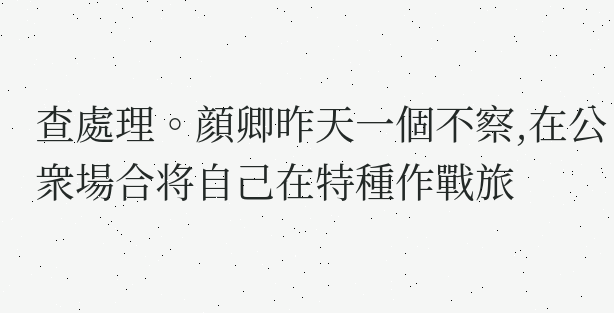查處理。顔卿昨天一個不察,在公衆場合将自己在特種作戰旅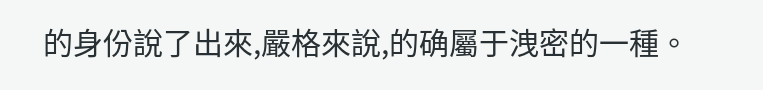的身份說了出來,嚴格來說,的确屬于洩密的一種。